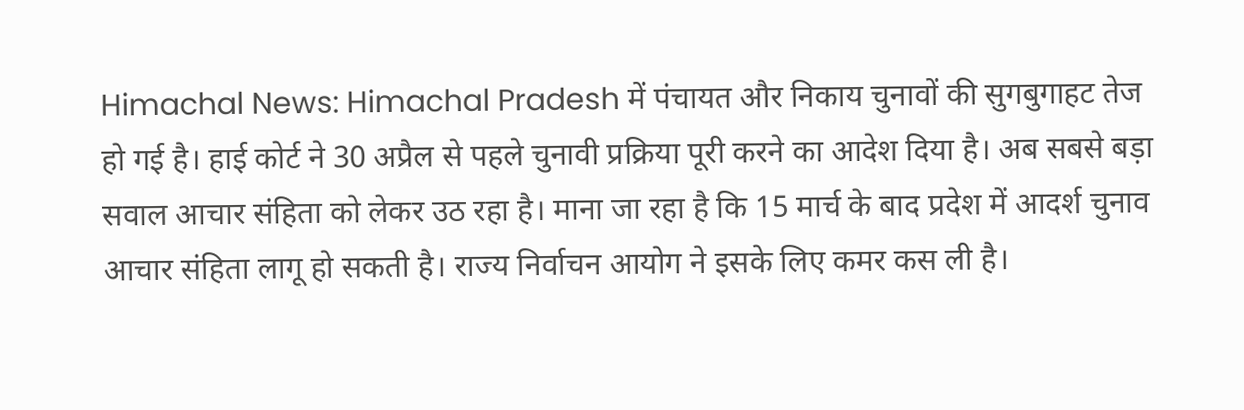Himachal News: Himachal Pradesh में पंचायत और निकाय चुनावों की सुगबुगाहट तेज हो गई है। हाई कोर्ट ने 30 अप्रैल से पहले चुनावी प्रक्रिया पूरी करने का आदेश दिया है। अब सबसे बड़ा सवाल आचार संहिता को लेकर उठ रहा है। माना जा रहा है कि 15 मार्च के बाद प्रदेश में आदर्श चुनाव आचार संहिता लागू हो सकती है। राज्य निर्वाचन आयोग ने इसके लिए कमर कस ली है।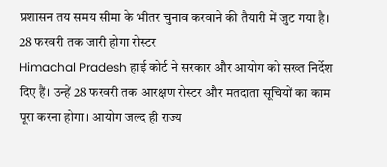प्रशासन तय समय सीमा के भीतर चुनाव करवाने की तैयारी में जुट गया है।
28 फरवरी तक जारी होगा रोस्टर
Himachal Pradesh हाई कोर्ट ने सरकार और आयोग को सख्त निर्देश दिए हैं। उन्हें 28 फरवरी तक आरक्षण रोस्टर और मतदाता सूचियों का काम पूरा करना होगा। आयोग जल्द ही राज्य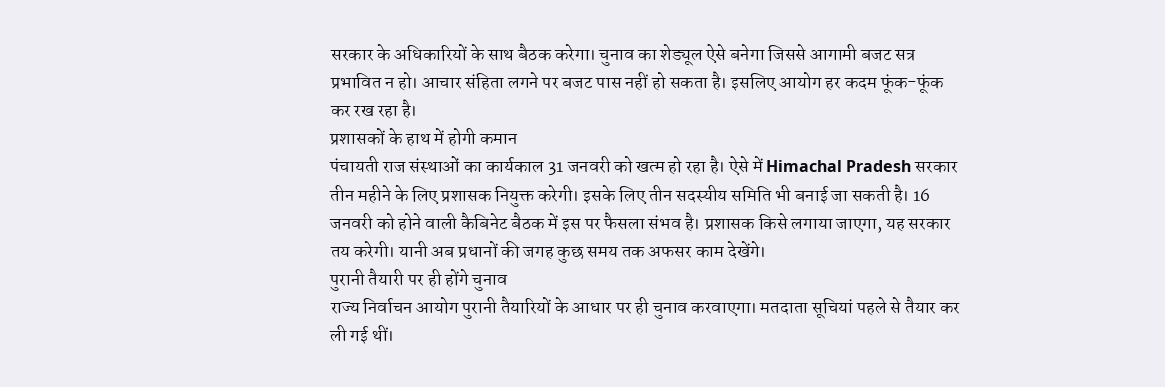सरकार के अधिकारियों के साथ बैठक करेगा। चुनाव का शेड्यूल ऐसे बनेगा जिससे आगामी बजट सत्र प्रभावित न हो। आचार संहिता लगने पर बजट पास नहीं हो सकता है। इसलिए आयोग हर कदम फूंक-फूंक कर रख रहा है।
प्रशासकों के हाथ में होगी कमान
पंचायती राज संस्थाओं का कार्यकाल 31 जनवरी को खत्म हो रहा है। ऐसे में Himachal Pradesh सरकार तीन महीने के लिए प्रशासक नियुक्त करेगी। इसके लिए तीन सदस्यीय समिति भी बनाई जा सकती है। 16 जनवरी को होने वाली कैबिनेट बैठक में इस पर फैसला संभव है। प्रशासक किसे लगाया जाएगा, यह सरकार तय करेगी। यानी अब प्रधानों की जगह कुछ समय तक अफसर काम देखेंगे।
पुरानी तैयारी पर ही होंगे चुनाव
राज्य निर्वाचन आयोग पुरानी तैयारियों के आधार पर ही चुनाव करवाएगा। मतदाता सूचियां पहले से तैयार कर ली गई थीं।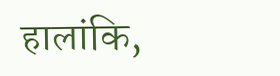हालांकि,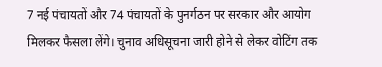7 नई पंचायतों और 74 पंचायतों के पुनर्गठन पर सरकार और आयोग मिलकर फैसला लेंगे। चुनाव अधिसूचना जारी होने से लेकर वोटिंग तक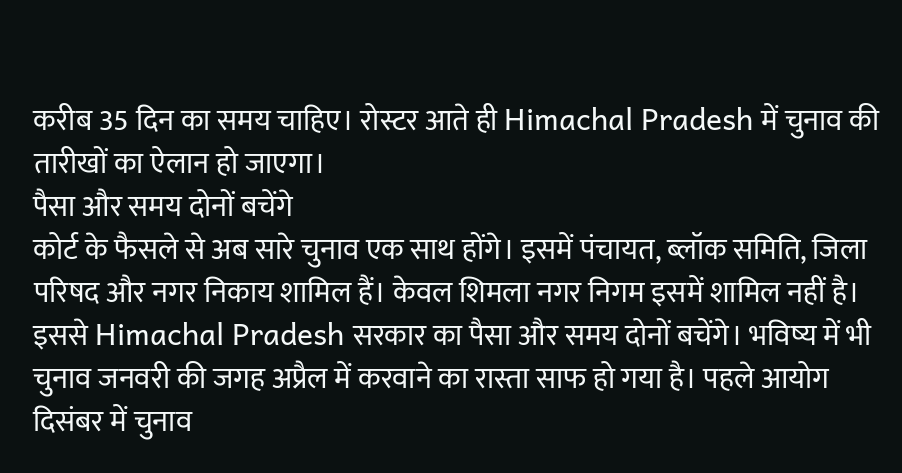करीब 35 दिन का समय चाहिए। रोस्टर आते ही Himachal Pradesh में चुनाव की तारीखों का ऐलान हो जाएगा।
पैसा और समय दोनों बचेंगे
कोर्ट के फैसले से अब सारे चुनाव एक साथ होंगे। इसमें पंचायत, ब्लॉक समिति, जिला परिषद और नगर निकाय शामिल हैं। केवल शिमला नगर निगम इसमें शामिल नहीं है। इससे Himachal Pradesh सरकार का पैसा और समय दोनों बचेंगे। भविष्य में भी चुनाव जनवरी की जगह अप्रैल में करवाने का रास्ता साफ हो गया है। पहले आयोग दिसंबर में चुनाव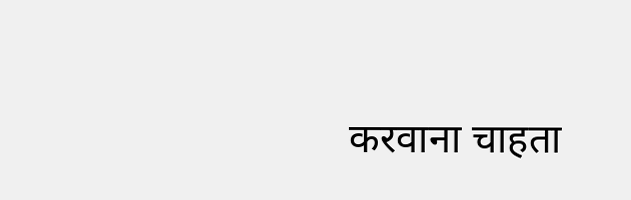करवाना चाहता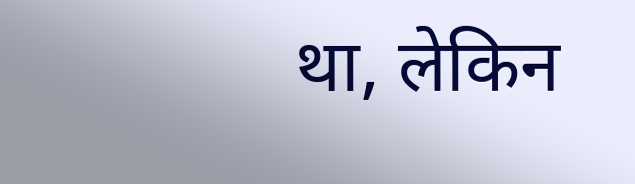था, लेकिन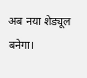अब नया शेड्यूल बनेगा।